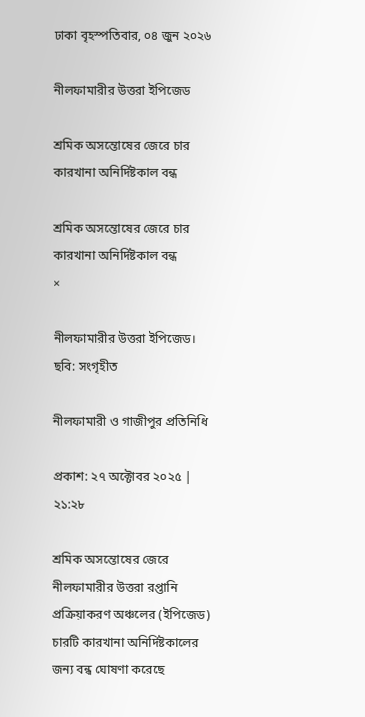ঢাকা বৃহস্পতিবার, ০৪ জুন ২০২৬

নীলফামারীর উত্তরা ইপিজেড

শ্রমিক অসন্তোষের জেরে চার কারখানা অনির্দিষ্টকাল বন্ধ

শ্রমিক অসন্তোষের জেরে চার কারখানা অনির্দিষ্টকাল বন্ধ
×

নীলফামারীর উত্তরা ইপিজেড। ছবি: সংগৃহীত

নীলফামারী ও গাজীপুর প্রতিনিধি

প্রকাশ: ২৭ অক্টোবর ২০২৫ | ২১:২৮

শ্রমিক অসন্তোষের জেরে নীলফামারীর উত্তরা রপ্তানি প্রক্রিয়াকরণ অঞ্চলের (ইপিজেড) চারটি কারখানা অনির্দিষ্টকালের জন্য বন্ধ ঘোষণা করেছে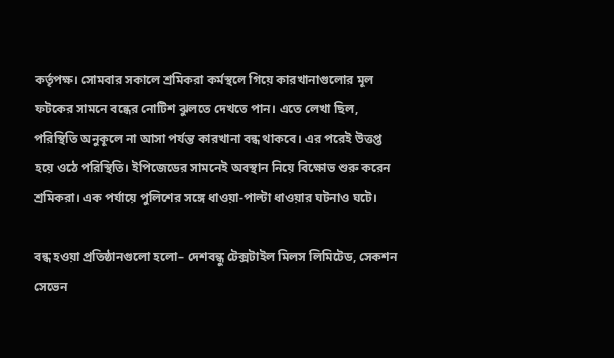কর্তৃপক্ষ। সোমবার সকালে শ্রমিকরা কর্মস্থলে গিয়ে কারখানাগুলোর মূল ফটকের সামনে বন্ধের নোটিশ ঝুলতে দেখতে পান। এতে লেখা ছিল, পরিস্থিতি অনুকূলে না আসা পর্যন্ত কারখানা বন্ধ থাকবে। এর পরেই উত্তপ্ত হয়ে ওঠে পরিস্থিতি। ইপিজেডের সামনেই অবস্থান নিয়ে বিক্ষোভ শুরু করেন শ্রমিকরা। এক পর্যায়ে পুলিশের সঙ্গে ধাওয়া-পাল্টা ধাওয়ার ঘটনাও ঘটে।

বন্ধ হওয়া প্রতিষ্ঠানগুলো হলো– দেশবন্ধু টেক্সটাইল মিলস লিমিটেড, সেকশন সেভেন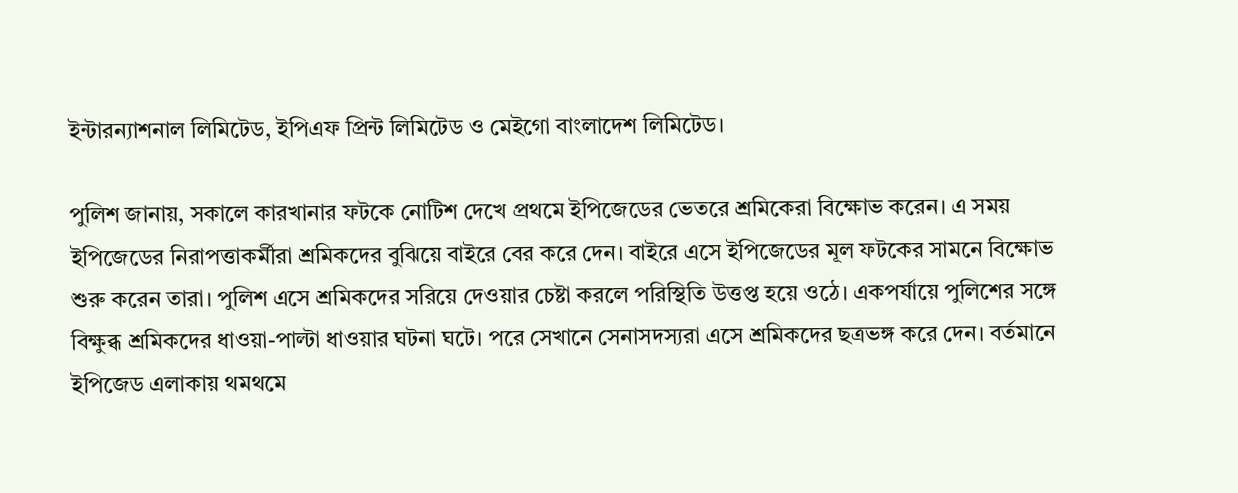ইন্টারন্যাশনাল লিমিটেড, ইপিএফ প্রিন্ট লিমিটেড ও মেইগো বাংলাদেশ লিমিটেড।

পুলিশ জানায়, সকালে কারখানার ফটকে নোটিশ দেখে প্রথমে ইপিজেডের ভেতরে শ্রমিকেরা বিক্ষোভ করেন। এ সময় ইপিজেডের নিরাপত্তাকর্মীরা শ্রমিকদের বুঝিয়ে বাইরে বের করে দেন। বাইরে এসে ইপিজেডের মূল ফটকের সামনে বিক্ষোভ শুরু করেন তারা। পুলিশ এসে শ্রমিকদের সরিয়ে দেওয়ার চেষ্টা করলে পরিস্থিতি উত্তপ্ত হয়ে ওঠে। একপর্যায়ে পুলিশের সঙ্গে বিক্ষুব্ধ শ্রমিকদের ধাওয়া-পাল্টা ধাওয়ার ঘটনা ঘটে। পরে সেখানে সেনাসদস্যরা এসে শ্রমিকদের ছত্রভঙ্গ করে দেন। বর্তমানে ইপিজেড এলাকায় থমথমে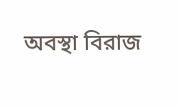অবস্থা বিরাজ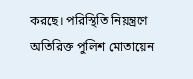করছে। পরিস্থিতি নিয়ন্ত্রণে অতিরিক্ত পুলিশ মোতায়েন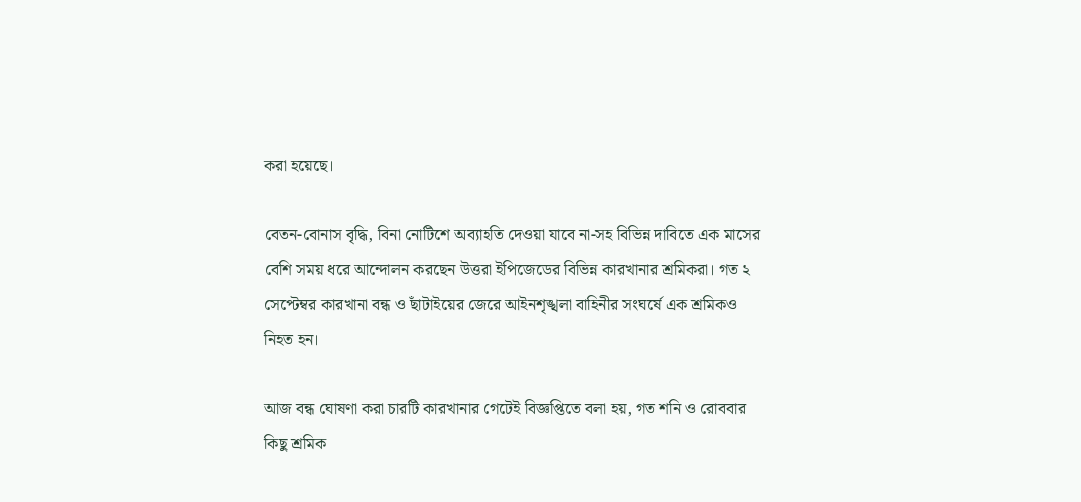করা হয়েছে।

বেতন-বোনাস বৃদ্ধি, বিনা নোটিশে অব্যাহতি দেওয়া যাবে না-সহ বিভিন্ন দাবিতে এক মাসের বেশি সময় ধরে আন্দোলন করছেন উত্তরা ইপিজেডের বিভিন্ন কারখানার শ্রমিকরা। গত ২ সেপ্টেম্বর কারখানা বন্ধ ও ছাঁটাইয়ের জেরে আইনশৃঙ্খলা বাহিনীর সংঘর্ষে এক শ্রমিকও নিহত হন।

আজ বন্ধ ঘোষণা করা চারটি কারখানার গেটেই বিজ্ঞপ্তিতে বলা হয়, গত শনি ও রোববার কিছু শ্রমিক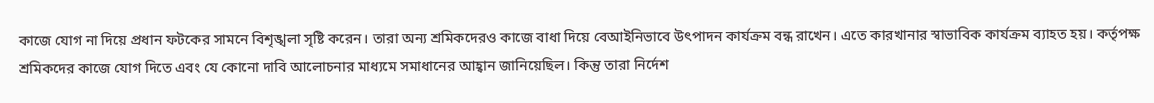কাজে যোগ না দিয়ে প্রধান ফটকের সামনে বিশৃঙ্খলা সৃষ্টি করেন। তারা অন্য শ্রমিকদেরও কাজে বাধা দিয়ে বেআইনিভাবে উৎপাদন কার্যক্রম বন্ধ রাখেন। এতে কারখানার স্বাভাবিক কার্যক্রম ব্যাহত হয়। কর্তৃপক্ষ শ্রমিকদের কাজে যোগ দিতে এবং যে কোনো দাবি আলোচনার মাধ্যমে সমাধানের আহ্বান জানিয়েছিল। কিন্তু তারা নির্দেশ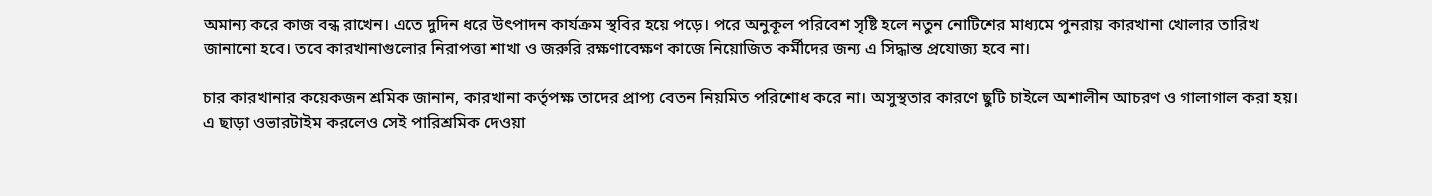অমান্য করে কাজ বন্ধ রাখেন। এতে দুদিন ধরে উৎপাদন কার্যক্রম স্থবির হয়ে পড়ে। পরে অনুকূল পরিবেশ সৃষ্টি হলে নতুন নোটিশের মাধ্যমে পুনরায় কারখানা খোলার তারিখ জানানো হবে। তবে কারখানাগুলোর নিরাপত্তা শাখা ও জরুরি রক্ষণাবেক্ষণ কাজে নিয়োজিত কর্মীদের জন্য এ সিদ্ধান্ত প্রযোজ্য হবে না।

চার কারখানার কয়েকজন শ্রমিক জানান, কারখানা কর্তৃপক্ষ তাদের প্রাপ্য বেতন নিয়মিত পরিশোধ করে না। অসুস্থতার কারণে ছুটি চাইলে অশালীন আচরণ ও গালাগাল করা হয়। এ ছাড়া ওভারটাইম করলেও সেই পারিশ্রমিক দেওয়া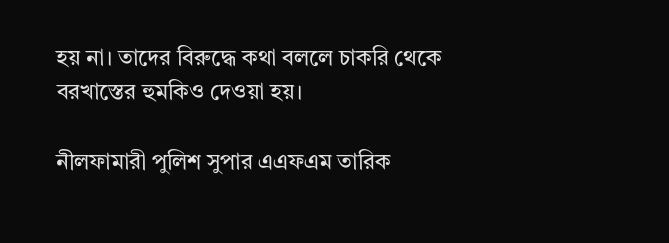হয় না। তাদের বিরুদ্ধে কথা বললে চাকরি থেকে বরখাস্তের হুমকিও দেওয়া হয়।

নীলফামারী পুলিশ সুপার এএফএম তারিক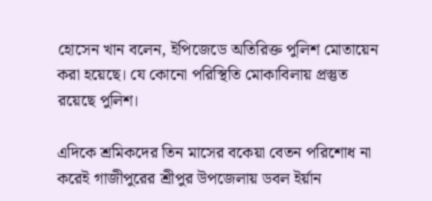হোসেন খান বলেন, ইপিজেডে অতিরিক্ত পুলিশ মোতায়েন করা হয়েছে। যে কোনো পরিস্থিতি মোকাবিলায় প্রস্তুত রয়েছে পুলিশ।

এদিকে শ্রমিকদের তিন মাসের বকেয়া বেতন পরিশোধ না করেই গাজীপুরের শ্রীপুর উপজেলায় ডবল ইর্য়ান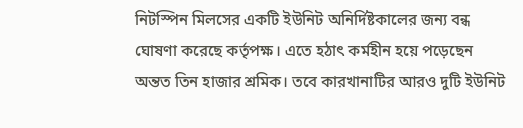নিটস্পিন মিলসের একটি ইউনিট অনির্দিষ্টকালের জন্য বন্ধ ঘোষণা করেছে কর্তৃপক্ষ। এতে হঠাৎ কর্মহীন হয়ে পড়েছেন অন্তত তিন হাজার শ্রমিক। তবে কারখানাটির আরও দুটি ইউনিট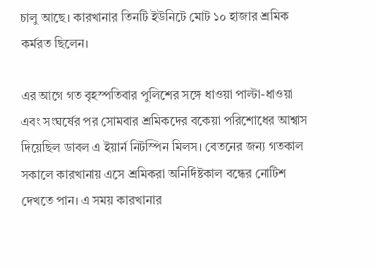চালু আছে। কারখানার তিনটি ইউনিটে মোট ১০ হাজার শ্রমিক কর্মরত ছিলেন।

এর আগে গত বৃহস্পতিবার পুলিশের সঙ্গে ধাওয়া পাল্টা-ধাওয়া এবং সংঘর্ষের পর সোমবার শ্রমিকদের বকেয়া পরিশোধের আশ্বাস দিয়েছিল ডাবল এ ইয়ার্ন নিটস্পিন মিলস। বেতনের জন্য গতকাল সকালে কারখানায় এসে শ্রমিকরা অনির্দিষ্টকাল বন্ধের নোটিশ দেখতে পান। এ সময় কারখানার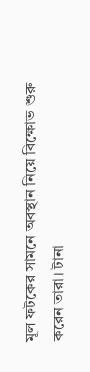মূল ফটকের সামনে অবস্থান নিয়ে বিক্ষোভ শুরু করেন তারা। টানা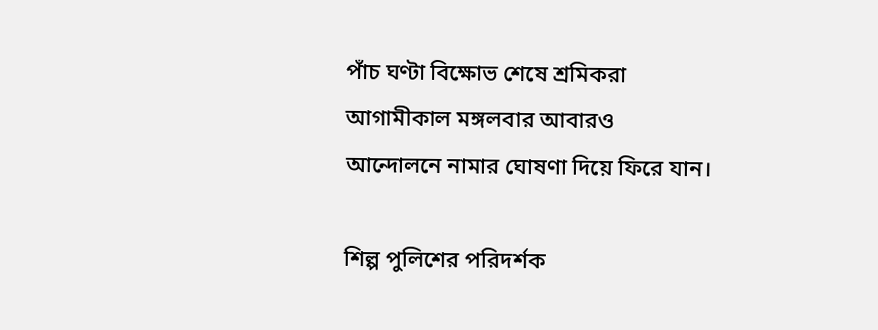পাঁচ ঘণ্টা বিক্ষোভ শেষে শ্রমিকরা আগামীকাল মঙ্গলবার আবারও আন্দোলনে নামার ঘোষণা দিয়ে ফিরে যান।

শিল্প পুলিশের পরিদর্শক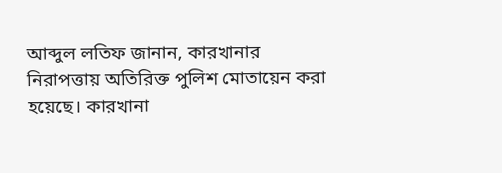আব্দুল লতিফ জানান, কারখানার নিরাপত্তায় অতিরিক্ত পুলিশ মোতায়েন করা হয়েছে। কারখানা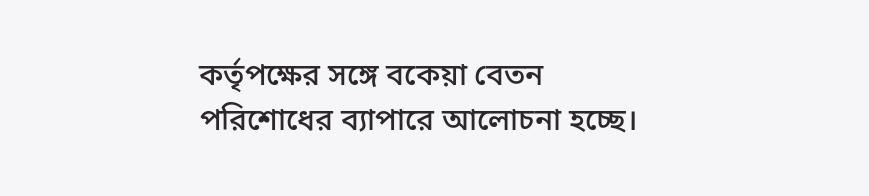কর্তৃপক্ষের সঙ্গে বকেয়া বেতন পরিশোধের ব্যাপারে আলোচনা হচ্ছে।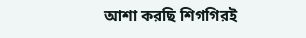আশা করছি শিগগিরই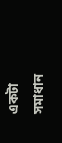একটা সমাধান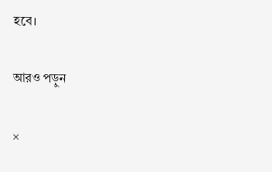হবে।

আরও পড়ুন

×